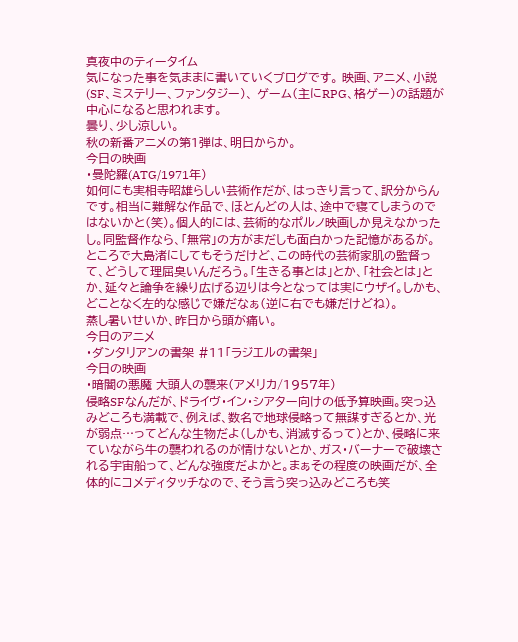真夜中のティータイム
気になった事を気ままに書いていくブログです。 映画、アニメ、小説(SF、ミステリー、ファンタジー)、 ゲーム(主にRPG、格ゲー)の話題が中心になると思われます。
曇り、少し涼しい。
秋の新番アニメの第1弾は、明日からか。
今日の映画
・曼陀羅(ATG/1971年)
如何にも実相寺昭雄らしい芸術作だが、はっきり言って、訳分からんです。相当に難解な作品で、ほとんどの人は、途中で寝てしまうのではないかと(笑)。個人的には、芸術的なポルノ映画しか見えなかったし。同監督作なら、「無常」の方がまだしも面白かった記憶があるが。ところで大島渚にしてもそうだけど、この時代の芸術家肌の監督って、どうして理屈臭いんだろう。「生きる事とは」とか、「社会とは」とか、延々と論争を繰り広げる辺りは今となっては実にウザイ。しかも、どことなく左的な感じで嫌だなぁ(逆に右でも嫌だけどね)。
蒸し暑いせいか、昨日から頭が痛い。
今日のアニメ
・ダンタリアンの書架 #11「ラジエルの書架」
今日の映画
・暗闇の悪魔 大頭人の襲来(アメリカ/1957年)
侵略SFなんだが、ドライヴ・イン・シアター向けの低予算映画。突っ込みどころも満載で、例えば、数名で地球侵略って無謀すぎるとか、光が弱点…ってどんな生物だよ(しかも、消滅するって)とか、侵略に来ていながら牛の襲われるのが情けないとか、ガス・バーナーで破壊される宇宙船って、どんな強度だよかと。まぁその程度の映画だが、全体的にコメディタッチなので、そう言う突っ込みどころも笑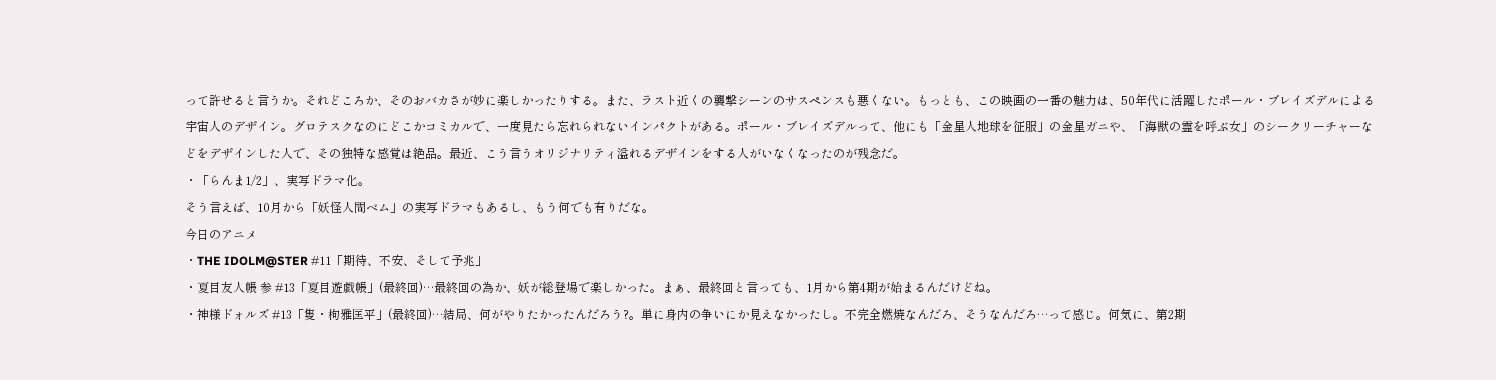って許せると言うか。それどころか、そのおバカさが妙に楽しかったりする。また、ラスト近くの襲撃シーンのサスペンスも悪くない。もっとも、この映画の一番の魅力は、50年代に活躍したポール・ブレイズデルによる宇宙人のデザイン。グロテスクなのにどこかコミカルで、一度見たら忘れられないインパクトがある。ポール・ブレイズデルって、他にも「金星人地球を征服」の金星ガニや、「海獣の霊を呼ぶ女」のシークリーチャーなどをデザインした人で、その独特な感覚は絶品。最近、こう言うオリジナリティ溢れるデザインをする人がいなくなったのが残念だ。
・「らんま1/2」、実写ドラマ化。
そう言えば、10月から「妖怪人間ベム」の実写ドラマもあるし、もう何でも有りだな。
今日のアニメ
・THE IDOLM@STER #11「期待、不安、そして予兆」
・夏目友人帳 参 #13「夏目遊戯帳」(最終回)…最終回の為か、妖が総登場で楽しかった。まぁ、最終回と言っても、1月から第4期が始まるんだけどね。
・神様ドォルズ #13「隻・枸雅匡平」(最終回)…結局、何がやりたかったんだろう?。単に身内の争いにか見えなかったし。不完全燃焼なんだろ、そうなんだろ…って感じ。何気に、第2期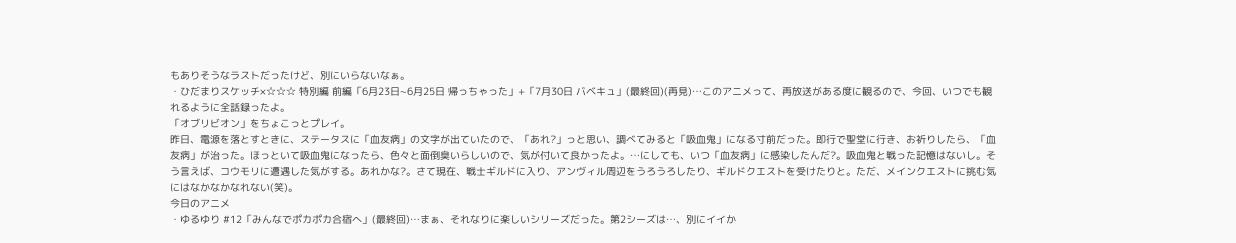もありそうなラストだったけど、別にいらないなぁ。
・ひだまりスケッチ×☆☆☆ 特別編 前編「6月23日~6月25日 帰っちゃった」+「7月30日 バベキュ」(最終回)(再見)…このアニメって、再放送がある度に観るので、今回、いつでも観れるように全話録ったよ。
「オブリビオン」をちょこっとプレイ。
昨日、電源を落とすときに、ステータスに「血友病」の文字が出ていたので、「あれ?」っと思い、調べてみると「吸血鬼」になる寸前だった。即行で聖堂に行き、お祈りしたら、「血友病」が治った。ほっといて吸血鬼になったら、色々と面倒臭いらしいので、気が付いて良かったよ。…にしても、いつ「血友病」に感染したんだ?。吸血鬼と戦った記憶はないし。そう言えば、コウモリに遭遇した気がする。あれかな?。さて現在、戦士ギルドに入り、アンヴィル周辺をうろうろしたり、ギルドクエストを受けたりと。ただ、メインクエストに挑む気にはなかなかなれない(笑)。
今日のアニメ
・ゆるゆり #12「みんなでポカポカ合宿へ」(最終回)…まぁ、それなりに楽しいシリーズだった。第2シーズは…、別にイイか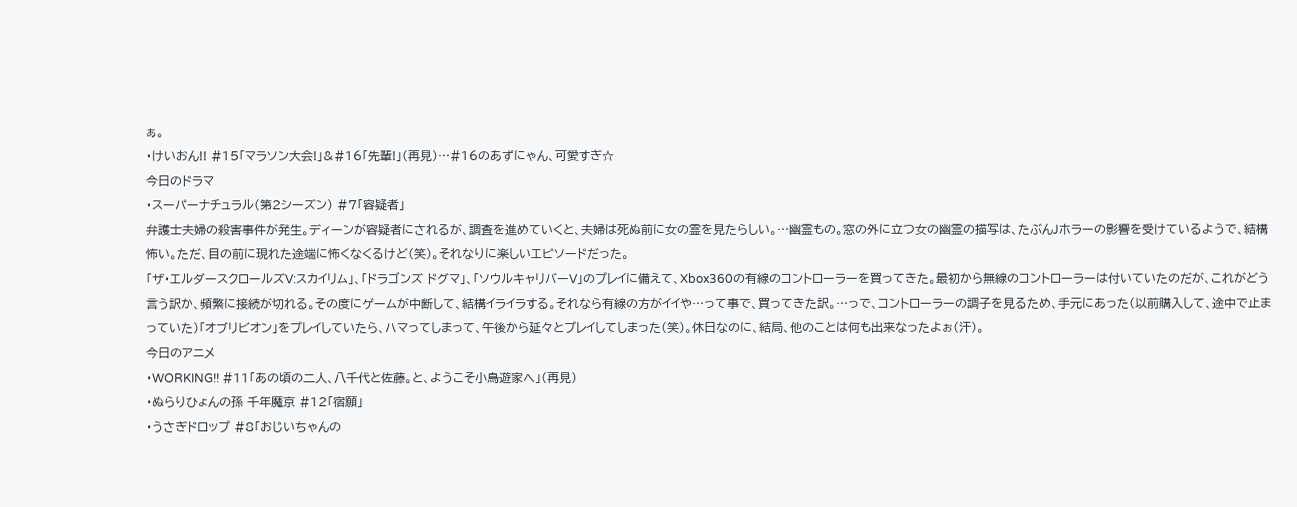ぁ。
・けいおん!! #15「マラソン大会!」&#16「先輩!」(再見)…#16のあずにゃん、可愛すぎ☆
今日のドラマ
・スーパーナチュラル(第2シーズン) #7「容疑者」
弁護士夫婦の殺害事件が発生。ディーンが容疑者にされるが、調査を進めていくと、夫婦は死ぬ前に女の霊を見たらしい。…幽霊もの。窓の外に立つ女の幽霊の描写は、たぶんJホラーの影響を受けているようで、結構怖い。ただ、目の前に現れた途端に怖くなくるけど(笑)。それなりに楽しいエピソードだった。
「ザ・エルダースクロールズV:スカイリム」、「ドラゴンズ ドグマ」、「ソウルキャリバーV」のプレイに備えて、Xbox360の有線のコントローラーを買ってきた。最初から無線のコントローラーは付いていたのだが、これがどう言う訳か、頻繁に接続が切れる。その度にゲームが中断して、結構イライラする。それなら有線の方がイイや…って事で、買ってきた訳。…っで、コントローラーの調子を見るため、手元にあった(以前購入して、途中で止まっていた)「オブリビオン」をプレイしていたら、ハマってしまって、午後から延々とプレイしてしまった(笑)。休日なのに、結局、他のことは何も出来なったよぉ(汗)。
今日のアニメ
・WORKING!! #11「あの頃の二人、八千代と佐藤。と、ようこそ小鳥遊家へ」(再見)
・ぬらりひょんの孫 千年魔京 #12「宿願」
・うさぎドロップ #8「おじいちゃんの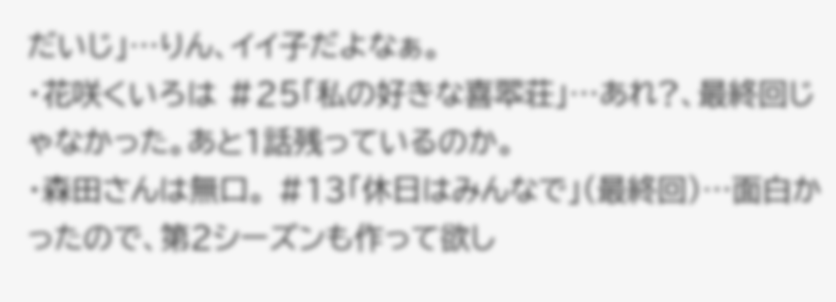だいじ」…りん、イイ子だよなぁ。
・花咲くいろは #25「私の好きな喜翆荘」…あれ?、最終回じゃなかった。あと1話残っているのか。
・森田さんは無口。 #13「休日はみんなで」(最終回)…面白かったので、第2シーズンも作って欲し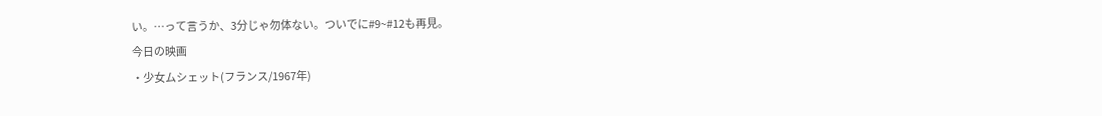い。…って言うか、3分じゃ勿体ない。ついでに#9~#12も再見。
今日の映画
・少女ムシェット(フランス/1967年)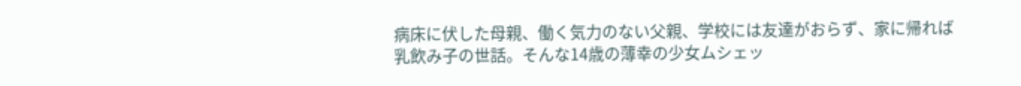病床に伏した母親、働く気力のない父親、学校には友達がおらず、家に帰れば乳飲み子の世話。そんな14歳の薄幸の少女ムシェッ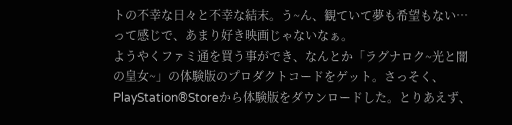トの不幸な日々と不幸な結末。う~ん、観ていて夢も希望もない…って感じで、あまり好き映画じゃないなぁ。
ようやくファミ通を買う事ができ、なんとか「ラグナロク~光と闇の皇女~」の体験版のプロダクトコードをゲット。さっそく、PlayStation®Storeから体験版をダウンロードした。とりあえず、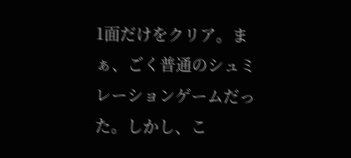1面だけをクリア。まぁ、ごく普通のシュミレーションゲームだった。しかし、こ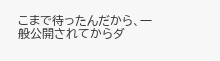こまで待ったんだから、一般公開されてからダ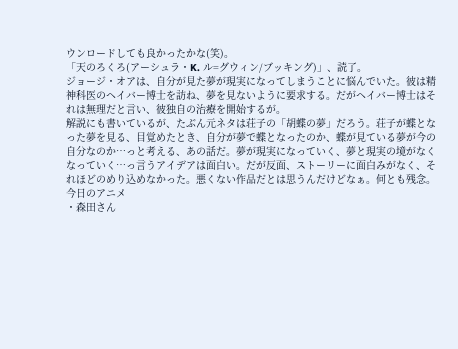ウンロードしても良かったかな(笑)。
「天のろくろ(アーシュラ・K. ル=グウィン/ブッキング)」、読了。
ジョージ・オアは、自分が見た夢が現実になってしまうことに悩んでいた。彼は精神科医のヘイバー博士を訪ね、夢を見ないように要求する。だがヘイバー博士はそれは無理だと言い、彼独自の治療を開始するが。
解説にも書いているが、たぶん元ネタは荘子の「胡蝶の夢」だろう。荘子が蝶となった夢を見る、目覚めたとき、自分が夢で蝶となったのか、蝶が見ている夢が今の自分なのか…っと考える、あの話だ。夢が現実になっていく、夢と現実の境がなくなっていく…っ言うアイデアは面白い。だが反面、ストーリーに面白みがなく、それほどのめり込めなかった。悪くない作品だとは思うんだけどなぁ。何とも残念。
今日のアニメ
・森田さん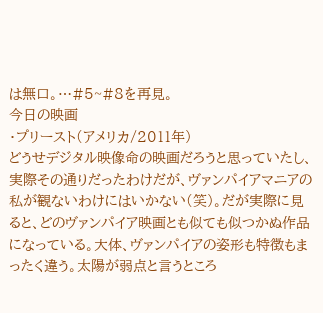は無口。…#5~#8を再見。
今日の映画
・プリースト(アメリカ/2011年)
どうせデジタル映像命の映画だろうと思っていたし、実際その通りだったわけだが、ヴァンパイアマニアの私が観ないわけにはいかない(笑)。だが実際に見ると、どのヴァンパイア映画とも似ても似つかぬ作品になっている。大体、ヴァンパイアの姿形も特徴もまったく違う。太陽が弱点と言うところ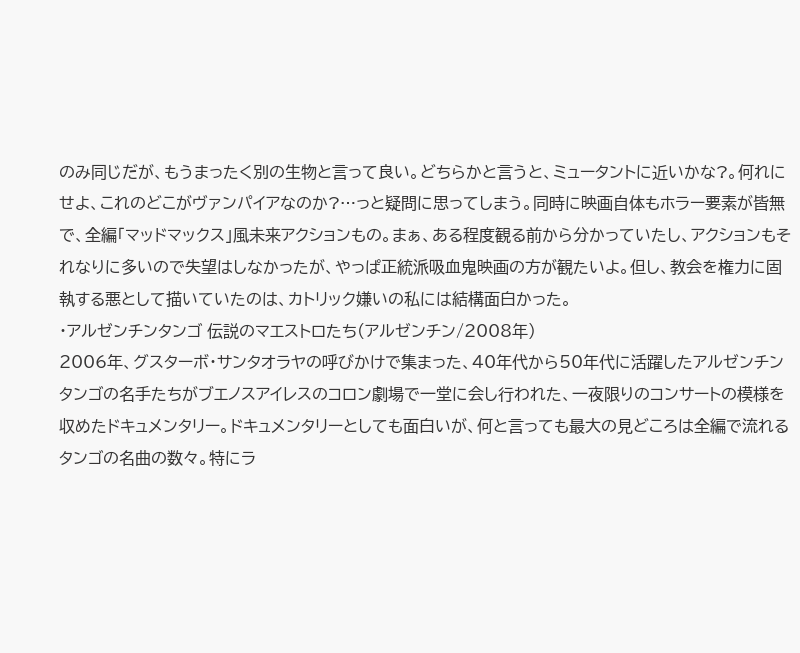のみ同じだが、もうまったく別の生物と言って良い。どちらかと言うと、ミュータントに近いかな?。何れにせよ、これのどこがヴァンパイアなのか?…っと疑問に思ってしまう。同時に映画自体もホラー要素が皆無で、全編「マッドマックス」風未来アクションもの。まぁ、ある程度観る前から分かっていたし、アクションもそれなりに多いので失望はしなかったが、やっぱ正統派吸血鬼映画の方が観たいよ。但し、教会を権力に固執する悪として描いていたのは、カトリック嫌いの私には結構面白かった。
・アルゼンチンタンゴ 伝説のマエストロたち(アルゼンチン/2008年)
2006年、グスターボ・サンタオラヤの呼びかけで集まった、40年代から50年代に活躍したアルゼンチンタンゴの名手たちがブエノスアイレスのコロン劇場で一堂に会し行われた、一夜限りのコンサートの模様を収めたドキュメンタリー。ドキュメンタリーとしても面白いが、何と言っても最大の見どころは全編で流れるタンゴの名曲の数々。特にラ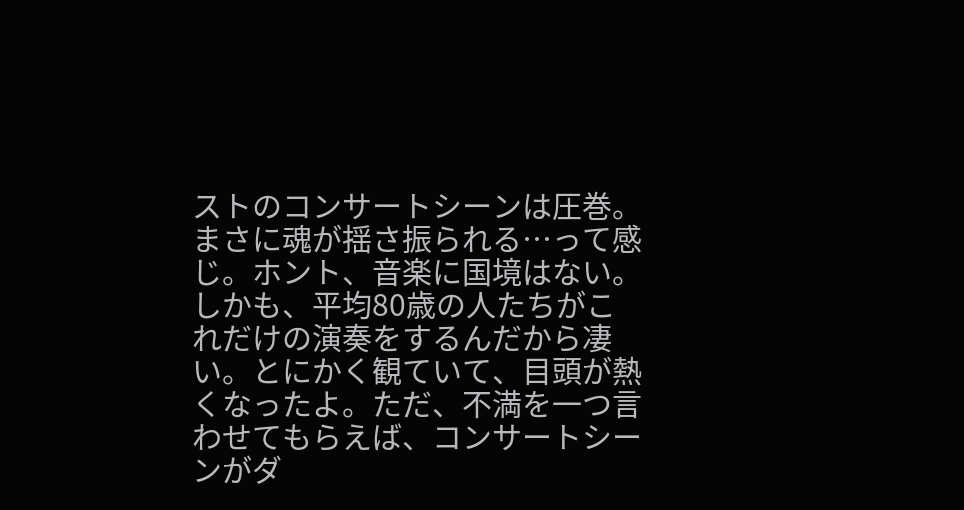ストのコンサートシーンは圧巻。まさに魂が揺さ振られる…って感じ。ホント、音楽に国境はない。しかも、平均80歳の人たちがこれだけの演奏をするんだから凄い。とにかく観ていて、目頭が熱くなったよ。ただ、不満を一つ言わせてもらえば、コンサートシーンがダ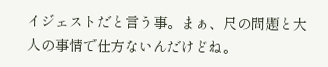イジェストだと言う事。まぁ、尺の問題と大人の事情で仕方ないんだけどね。